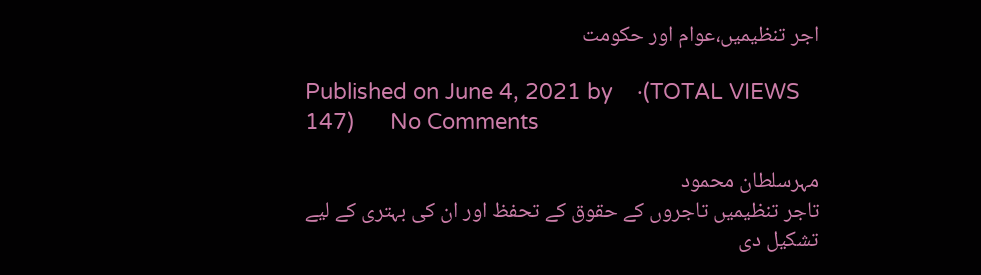اجر تنظیمیں،عوام اور حکومت

Published on June 4, 2021 by    ·(TOTAL VIEWS 147)      No Comments

مہرسلطان محمود
تاجر تنظیمیں تاجروں کے حقوق کے تحفظ اور ان کی بہتری کے لیے تشکیل دی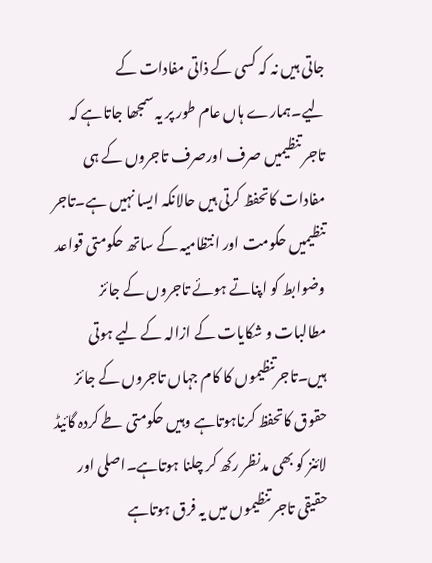جاتی ہیں نہ کہ کسی کے ذاتی مفادات کے لیے۔ہمارے ہاں عام طور پر یہ سمجھا جاتاہے کہ تاجر تنظیمیں صرف اورصرف تاجروں کے ہی مفادات کاتحفظ کرتی ہیں حالانکہ ایسا نہیں ہے۔تاجر تنظیمیں حکومت اور انتظامیہ کے ساتھ حکومتی قواعد وضوابط کو اپناتے ہوئے تاجروں کے جائز مطالبات و شکایات کے ازالہ کے لیے ہوتی ہیں۔تاجرتنظیموں کا کام جہاں تاجروں کے جائز حقوق کاتحفظ کرناہوتاہے وہیں حکومتی طے کردہ گائیڈ لائنز کو بھی مدنظر رکھ کر چلنا ہوتاہے۔اصلی اور حقیقی تاجر تنظیموں میں یہ فرق ہوتاہے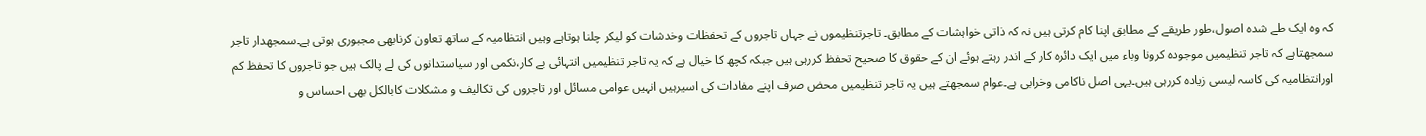کہ وہ ایک طے شدہ اصول،طور طریقے کے مطابق اپنا کام کرتی ہیں نہ کہ ذاتی خواہشات کے مطابق۔ تاجرتنظیموں نے جہاں تاجروں کے تحفظات وخدشات کو لیکر چلنا ہوتاہے وہیں انتظامیہ کے ساتھ تعاون کرنابھی مجبوری ہوتی ہے۔سمجھدار تاجر سمجھتاہے کہ تاجر تنظیمیں موجودہ کرونا وباء میں ایک دائرہ کار کے اندر رہتے ہوئے ان کے حقوق کا صحیح تحفظ کررہی ہیں جبکہ کچھ کا خیال ہے کہ یہ تاجر تنظیمیں انتہائی بے کار،نکمی اور سیاستدانوں کی لے پالک ہیں جو تاجروں کا تحفظ کم اورانتظامیہ کی کاسہ لیسی زیادہ کررہی ہیں۔یہی اصل ناکامی وخرابی ہے۔عوام سمجھتے ہیں یہ تاجر تنظیمیں محض صرف اپنے مفادات کی اسیرہیں انہیں عوامی مسائل اور تاجروں کی تکالیف و مشکلات کابالکل بھی احساس و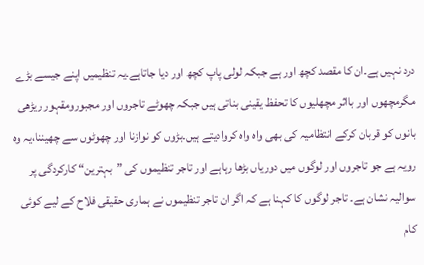درد نہیں ہے۔ان کا مقصد کچھ اور ہے جبکہ لولی پاپ کچھ اور دیا جاتاہے۔یہ تنظیمیں اپنے جیسے بڑے مگرمچھوں اور بااثر مچھلیوں کا تحفظ یقینی بناتی ہیں جبکہ چھوٹے تاجروں اور مجبورومقہور ریڑھی بانوں کو قربان کرکے انتظامیہ کی بھی واہ واہ کروادیتے ہیں۔بڑوں کو نوازنا اور چھوٹوں سے چھیننا،یہ وہ رویہ ہے جو تاجروں اور لوگوں میں دوریاں بڑھا رہاہے اور تاجر تنظیموں کی ”بہترین“ کارکردگی پر سوالیہ نشان ہے۔ تاجر لوگوں کا کہنا ہے کہ اگر ان تاجر تنظیموں نے ہماری حقیقی فلاح کے لیے کوئی کام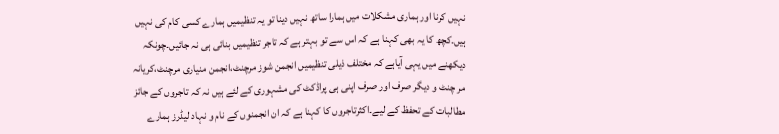نہیں کرنا اور ہماری مشکلات میں ہمارا ساتھ نہیں دینا تو یہ تنظیمیں ہمارے کسی کام کی نہیں ہیں۔کچھ کا یہ بھی کہنا ہے کہ اس سے تو بہتر ہے کہ تاجر تنظیمیں بنائی ہی نہ جائیں۔چونکہ دیکھنے میں یہی آیاہے کہ مختلف ذیلی تنظیمیں انجمن شوز مرچنٹ،انجمن منیاری مرچنٹ،کریانہ مر چنٹ و دیگر صرف اور صرف اپنی ہی پراڈکٹ کی مشہوری کے لئے ہیں نہ کہ تاجروں کے جائز مطالبات کے تحفظ کے لیے۔اکثرتاجروں کا کہنا ہے کہ ان انجمنوں کے نام و نہاد لیڈرز ہمارے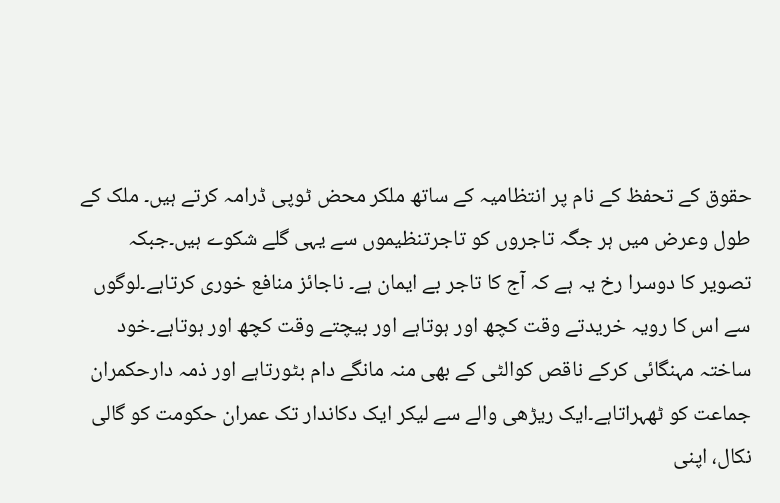حقوق کے تحفظ کے نام پر انتظامیہ کے ساتھ ملکر محض ٹوپی ڈرامہ کرتے ہیں۔ ملک کے طول وعرض میں ہر جگہ تاجروں کو تاجرتنظیموں سے یہی گلے شکوے ہیں۔جبکہ تصویر کا دوسرا رخ یہ ہے کہ آج کا تاجر بے ایمان ہے۔ ناجائز منافع خوری کرتاہے۔لوگوں سے اس کا رویہ خریدتے وقت کچھ اور ہوتاہے اور بیچتے وقت کچھ اور ہوتاہے۔خود ساختہ مہنگائی کرکے ناقص کوالٹی کے بھی منہ مانگے دام بٹورتاہے اور ذمہ دارحکمران جماعت کو ٹھہراتاہے۔ایک ریڑھی والے سے لیکر ایک دکاندار تک عمران حکومت کو گالی نکال، اپنی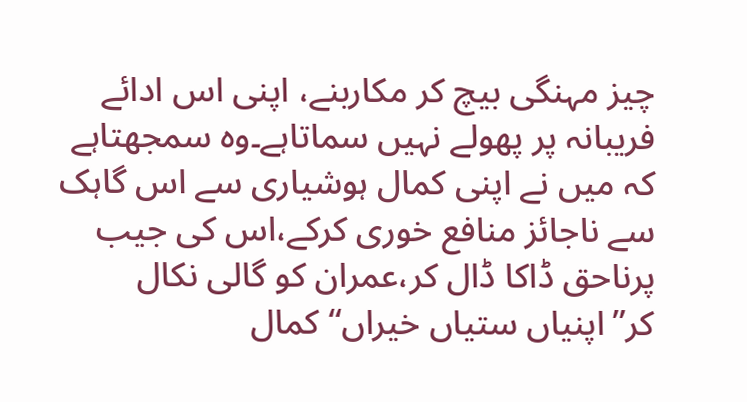چیز مہنگی بیچ کر مکاربنے، اپنی اس ادائے فریبانہ پر پھولے نہیں سماتاہے۔وہ سمجھتاہے کہ میں نے اپنی کمال ہوشیاری سے اس گاہک سے ناجائز منافع خوری کرکے،اس کی جیب پرناحق ڈاکا ڈال کر،عمران کو گالی نکال کر”اپنیاں ستیاں خیراں“ کمال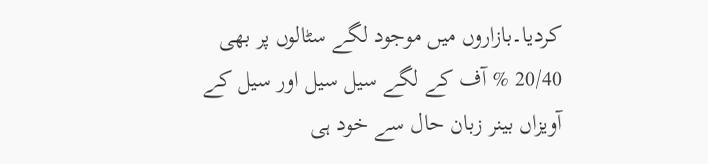کردیا۔بازاروں میں موجود لگے سٹالوں پر بھی 20/40 % آف کے لگے سیل سیل اور سیل کے آویزاں بینر زبان حال سے خود ہی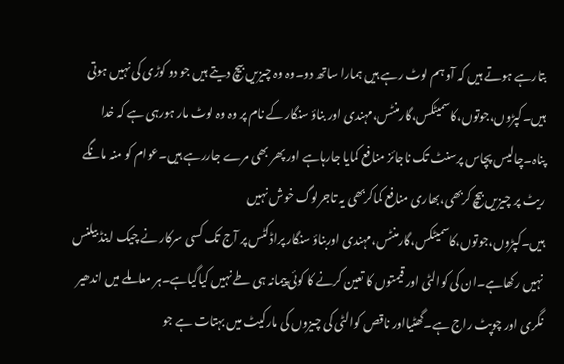بتارہے ہوتے ہیں کہ آو ہم لوٹ رہے ہیں ہمارا ساتھ دو۔وہ وہ چیزیں بیچ دیتے ہیں جو دو کوڑی کی نہیں ہوتی ہیں۔کپڑوں،جوتوں،کاسمیٹکس،گارمنٹس،مہندی اور بناؤ سنگار کے نام پر وہ وہ لوٹ مار ہورہی ہے کہ خدا پناہ۔چالیس پچاس پرسنٹ تک ناجائز منافع کمایا جارہاہے اور پھر بھی مرے جاررہے ہیں۔عوام کو منہ مانگے ریٹ پر چیزیں بیچ کربھی،بھاری منافع کماکربھی یہ تاجرلوگ خوش نہیں ہیں۔کپڑوں،جوتوں،کاسمیٹکس،گارمنٹس،مہندی اوربناؤ سنگار پراڈکٹس پر آج تک کسی سرکار نے چیک اینڈ بیلنس نہیں رکھاہے۔ان کی کوالٹی اور قیمتوں کا تعین کرنے کا کوئی پیمانہ ہی طے نہیں کیاگیاہے۔ہر معاملے میں اندھیر نگری اور چوپٹ راج ہے۔گھٹیااور ناقص کوالٹی کی چیزوں کی مارکیٹ میں بہتات ہے جو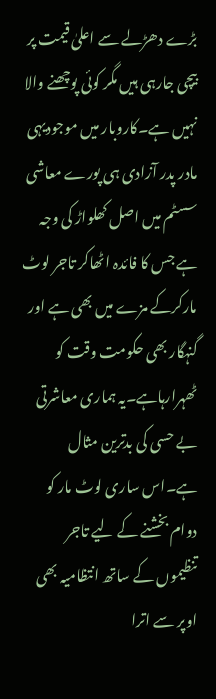بڑے دھڑلے سے اعلیٰ قیمت پر بیچی جارہی ہیں مگر کوئی پوچھنے والا نہیں ہے۔کاروبار میں موجودیہی مادر پدر آزادی ہی پورے معاشی سسٹم میں اصل کھلواڑ کی وجہ ہے جس کا فائدہ اٹھاکر تاجر لوٹ مارکرکے مزے میں بھی ہے اور گنہگار بھی حکومت وقت کو ٹھہرارہاہے۔یہ ہماری معاشرتی بے حسی کی بدترین مثال ہے۔اس ساری لوٹ مار کو دوام بخشنے کے لیے تاجر تنظیموں کے ساتھ انتظامیہ بھی اوپر سے اترا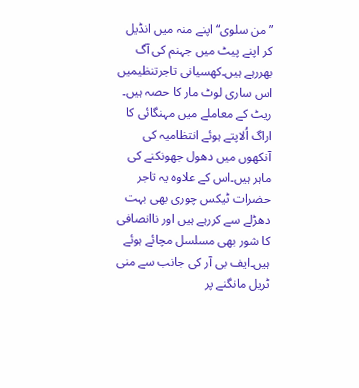”من سلوی“ اپنے منہ میں انڈیل کر اپنے پیٹ میں جہنم کی آگ بھررہے ہیں۔کھسیانی تاجرتنظیمیں اس ساری لوٹ مار کا حصہ ہیں۔ ریٹ کے معاملے میں مہنگائی کا اراگ اُلاپتے ہوئے انتظامیہ کی آنکھوں میں دھول جھونکنے کی ماہر ہیں۔اس کے علاوہ یہ تاجر حضرات ٹیکس چوری بھی بہت دھڑلے سے کررہے ہیں اور ناانصافی کا شور بھی مسلسل مچائے ہوئے ہیں۔ایف بی آر کی جانب سے منی ٹریل مانگنے پر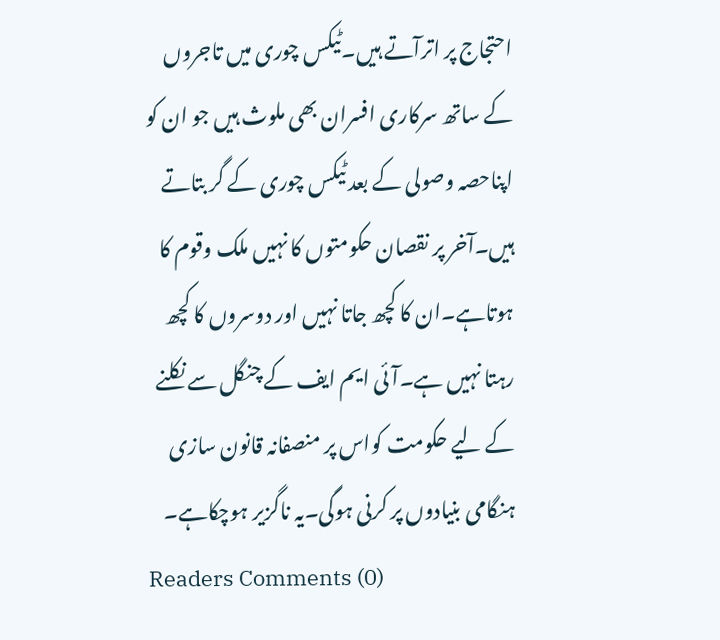احتجاج پر اترآتے ہیں۔ٹیکس چوری میں تاجروں کے ساتھ سرکاری افسران بھی ملوث ہیں جو ان کو اپناحصہ وصولی کے بعد ٹیکس چوری کے گر بتاتے ہیں۔آخر پر نقصان حکومتوں کا نہیں ملک وقوم کا ہوتاہے۔ان کا کچھ جاتا نہیں اور دوسروں کا کچھ رہتا نہیں ہے۔آئی ایم ایف کے چنگل سے نکلنے کے لیے حکومت کواس پر منصفانہ قانون سازی ہنگامی بنیادوں پر کرنی ہوگی۔یہ ناگزیر ہوچکاہے۔
Readers Comments (0)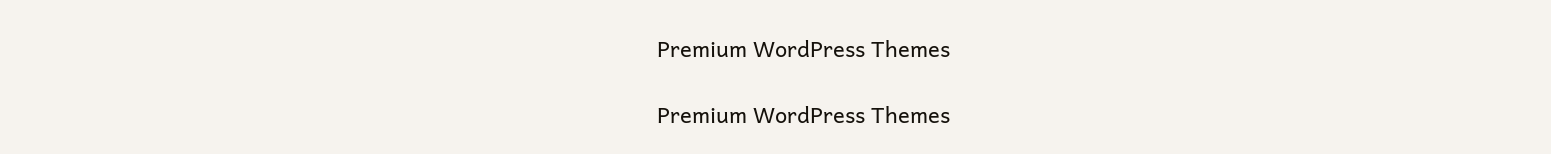Premium WordPress Themes

Premium WordPress Themes